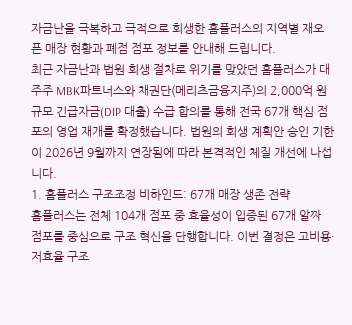자금난을 극복하고 극적으로 회생한 홈플러스의 지역별 재오픈 매장 현황과 폐점 점포 정보를 안내해 드립니다.
최근 자금난과 법원 회생 절차로 위기를 맞았던 홈플러스가 대주주 MBK파트너스와 채권단(메리츠금융지주)의 2,000억 원 규모 긴급자금(DIP 대출) 수급 합의를 통해 전국 67개 핵심 점포의 영업 재개를 확정했습니다. 법원의 회생 계획안 승인 기한이 2026년 9월까지 연장됨에 따라 본격적인 체질 개선에 나섭니다.
1. 홈플러스 구조조정 비하인드: 67개 매장 생존 전략
홈플러스는 전체 104개 점포 중 효율성이 입증된 67개 알짜 점포를 중심으로 구조 혁신을 단행합니다. 이번 결정은 고비용·저효율 구조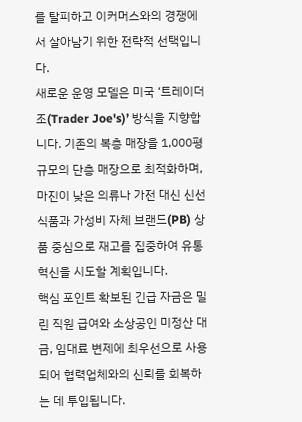를 탈피하고 이커머스와의 경쟁에서 살아남기 위한 전략적 선택입니다.
새로운 운영 모델은 미국 ‘트레이더조(Trader Joe's)’ 방식을 지향합니다. 기존의 복층 매장을 1,000평 규모의 단층 매장으로 최적화하며, 마진이 낮은 의류나 가전 대신 신선식품과 가성비 자체 브랜드(PB) 상품 중심으로 재고를 집중하여 유통 혁신을 시도할 계획입니다.
핵심 포인트 확보된 긴급 자금은 밀린 직원 급여와 소상공인 미정산 대금, 임대료 변제에 최우선으로 사용되어 협력업체와의 신뢰를 회복하는 데 투입됩니다.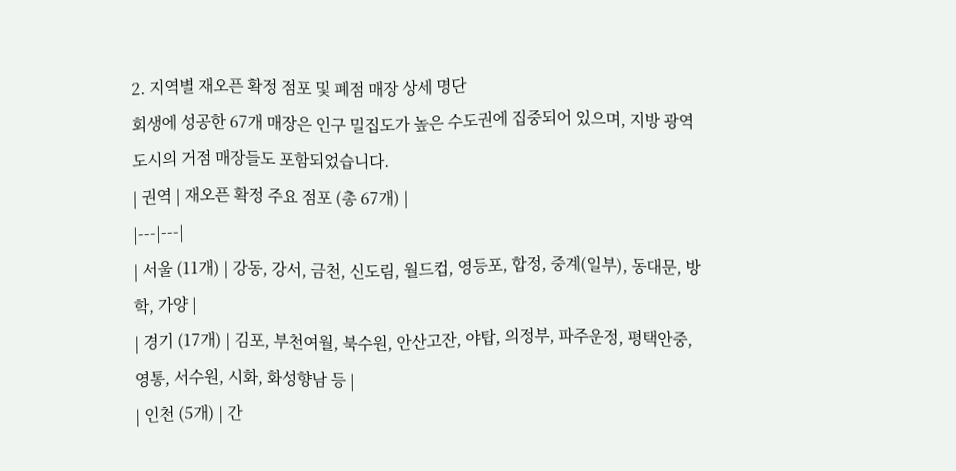2. 지역별 재오픈 확정 점포 및 폐점 매장 상세 명단
회생에 성공한 67개 매장은 인구 밀집도가 높은 수도권에 집중되어 있으며, 지방 광역 도시의 거점 매장들도 포함되었습니다.
| 권역 | 재오픈 확정 주요 점포 (총 67개) |
|---|---|
| 서울 (11개) | 강동, 강서, 금천, 신도림, 월드컵, 영등포, 합정, 중계(일부), 동대문, 방학, 가양 |
| 경기 (17개) | 김포, 부천여월, 북수원, 안산고잔, 야탑, 의정부, 파주운정, 평택안중, 영통, 서수원, 시화, 화성향남 등 |
| 인천 (5개) | 간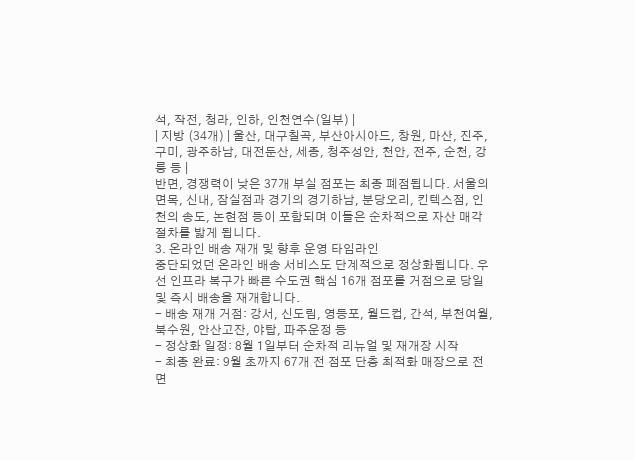석, 작전, 청라, 인하, 인천연수(일부) |
| 지방 (34개) | 울산, 대구칠곡, 부산아시아드, 창원, 마산, 진주, 구미, 광주하남, 대전둔산, 세종, 청주성안, 천안, 전주, 순천, 강릉 등 |
반면, 경쟁력이 낮은 37개 부실 점포는 최종 폐점됩니다. 서울의 면목, 신내, 잠실점과 경기의 경기하남, 분당오리, 킨텍스점, 인천의 송도, 논현점 등이 포함되며 이들은 순차적으로 자산 매각 절차를 밟게 됩니다.
3. 온라인 배송 재개 및 향후 운영 타임라인
중단되었던 온라인 배송 서비스도 단계적으로 정상화됩니다. 우선 인프라 복구가 빠른 수도권 핵심 16개 점포를 거점으로 당일 및 즉시 배송을 재개합니다.
- 배송 재개 거점: 강서, 신도림, 영등포, 월드컵, 간석, 부천여월, 북수원, 안산고잔, 야탑, 파주운정 등
- 정상화 일정: 8월 1일부터 순차적 리뉴얼 및 재개장 시작
- 최종 완료: 9월 초까지 67개 전 점포 단층 최적화 매장으로 전면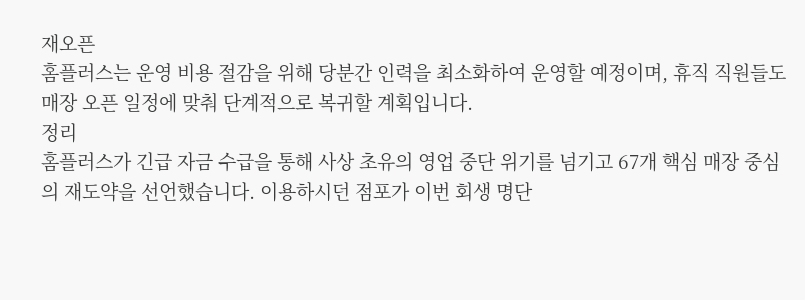재오픈
홈플러스는 운영 비용 절감을 위해 당분간 인력을 최소화하여 운영할 예정이며, 휴직 직원들도 매장 오픈 일정에 맞춰 단계적으로 복귀할 계획입니다.
정리
홈플러스가 긴급 자금 수급을 통해 사상 초유의 영업 중단 위기를 넘기고 67개 핵심 매장 중심의 재도약을 선언했습니다. 이용하시던 점포가 이번 회생 명단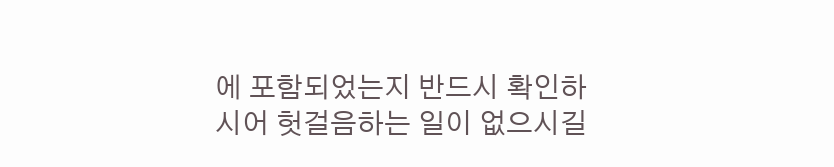에 포함되었는지 반드시 확인하시어 헛걸음하는 일이 없으시길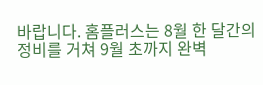바랍니다. 홈플러스는 8월 한 달간의 정비를 거쳐 9월 초까지 완벽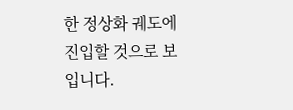한 정상화 궤도에 진입할 것으로 보입니다.